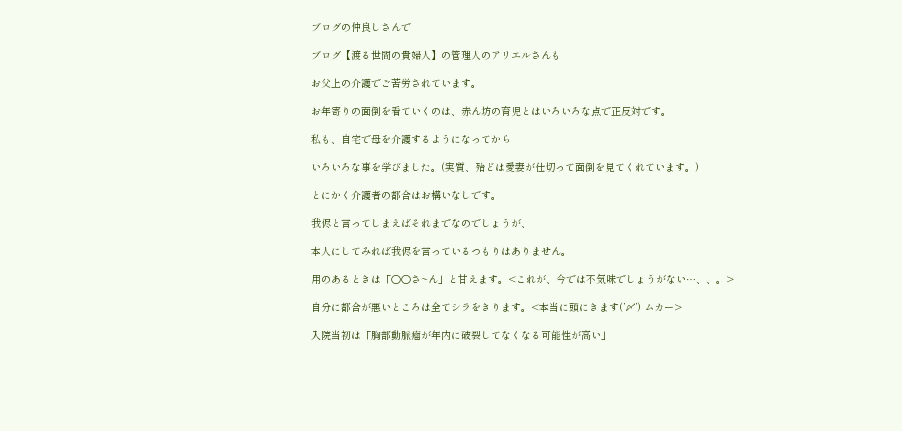ブログの仲良しさんで

ブログ【渡る世間の貴婦人】の管理人のアリエルさんも

お父上の介護でご苦労されています。

お年寄りの面倒を看ていくのは、赤ん坊の育児とはいろいろな点で正反対です。

私も、自宅で母を介護するようになってから

いろいろな事を学びました。(実質、殆どは愛妻が仕切って面倒を見てくれています。)

とにかく介護者の都合はお構いなしです。

我侭と言ってしまえばそれまでなのでしょうが、

本人にしてみれば我侭を言っているつもりはありません。

用のあるときは「○○さ~ん」と甘えます。<これが、今では不気味でしょうがない…、、。>

自分に都合が悪いところは全てシラをきります。<本当に頭にきます(’〆’) ムカー>

入院当初は「胸部動脈瘤が年内に破裂してなくなる可能性が高い」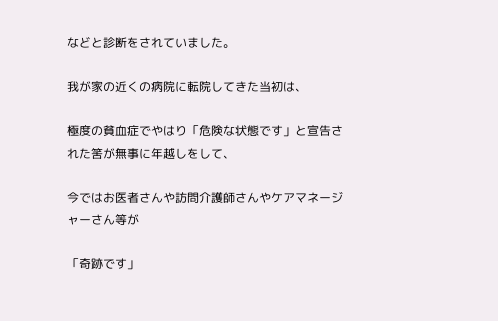などと診断をされていました。

我が家の近くの病院に転院してきた当初は、

極度の貧血症でやはり「危険な状態です」と宣告された筈が無事に年越しをして、

今ではお医者さんや訪問介護師さんやケアマネージャーさん等が

「奇跡です」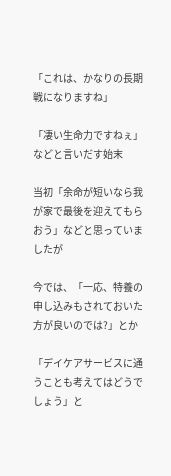「これは、かなりの長期戦になりますね」

「凄い生命力ですねぇ」などと言いだす始末

当初「余命が短いなら我が家で最後を迎えてもらおう」などと思っていましたが

今では、「一応、特養の申し込みもされておいた方が良いのでは?」とか

「デイケアサービスに通うことも考えてはどうでしょう」と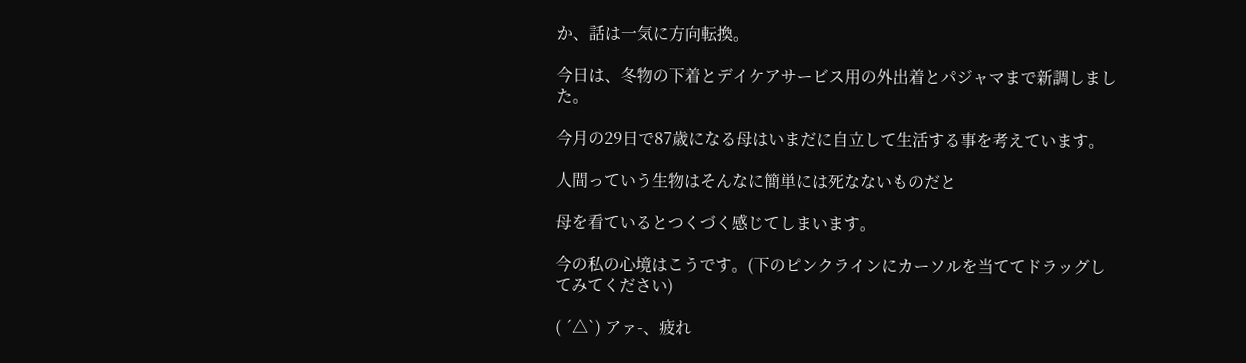か、話は一気に方向転換。

今日は、冬物の下着とデイケアサービス用の外出着とパジャマまで新調しました。

今月の29日で87歳になる母はいまだに自立して生活する事を考えています。

人間っていう生物はそんなに簡単には死なないものだと

母を看ているとつくづく感じてしまいます。

今の私の心境はこうです。(下のピンクラインにカーソルを当ててドラッグしてみてください)

( ´△`) アァ-、疲れ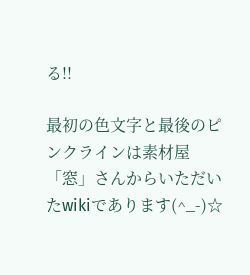る!!

最初の色文字と最後のピンクラインは素材屋「窓」さんからいただいたwikiであります(^_-)☆